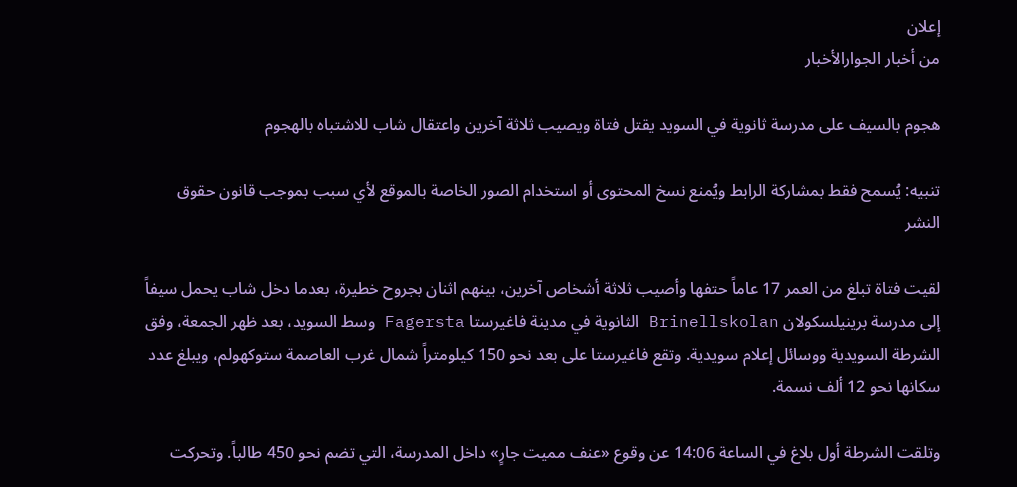إعلان
من أخبار الجوارالأخبار

هجوم بالسيف على مدرسة ثانوية في السويد يقتل فتاة ويصيب ثلاثة آخرين واعتقال شاب للاشتباه بالهجوم

تنبيه: يُسمح فقط بمشاركة الرابط ويُمنع نسخ المحتوى أو استخدام الصور الخاصة بالموقع لأي سبب بموجب قانون حقوق النشر

لقيت فتاة تبلغ من العمر 17 عاماً حتفها وأصيب ثلاثة أشخاص آخرين، بينهم اثنان بجروح خطيرة، بعدما دخل شاب يحمل سيفاً إلى مدرسة برينيلسكولان Brinellskolan الثانوية في مدينة فاغيرستا Fagersta وسط السويد، بعد ظهر الجمعة، وفق الشرطة السويدية ووسائل إعلام سويدية. وتقع فاغيرستا على بعد نحو 150 كيلومتراً شمال غرب العاصمة ستوكهولم، ويبلغ عدد سكانها نحو 12 ألف نسمة.

وتلقت الشرطة أول بلاغ في الساعة 14:06 عن وقوع «عنف مميت جارٍ» داخل المدرسة، التي تضم نحو 450 طالباً. وتحركت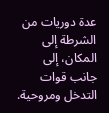عدة دوريات من الشرطة إلى المكان، إلى جانب قوات التدخل ومروحية.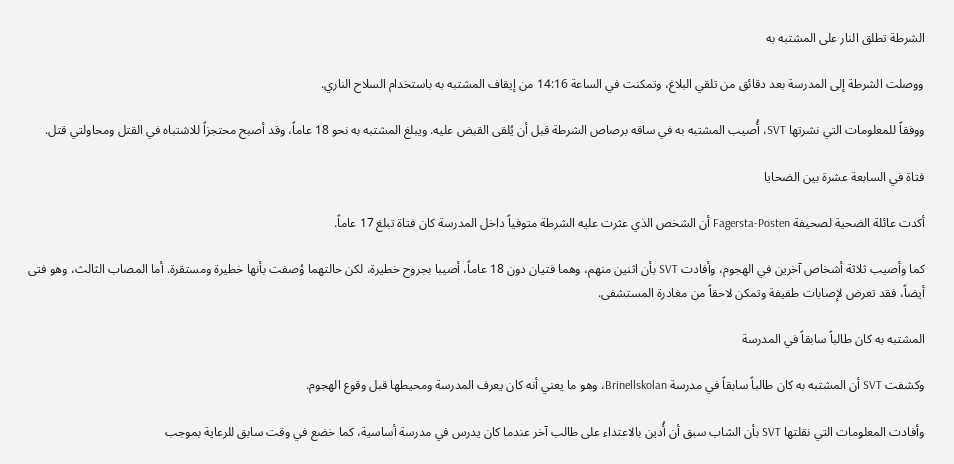الشرطة تطلق النار على المشتبه به

ووصلت الشرطة إلى المدرسة بعد دقائق من تلقي البلاغ، وتمكنت في الساعة 14:16 من إيقاف المشتبه به باستخدام السلاح الناري.

ووفقاً للمعلومات التي نشرتها SVT، أُصيب المشتبه به في ساقه برصاص الشرطة قبل أن يُلقى القبض عليه. ويبلغ المشتبه به نحو 18 عاماً، وقد أصبح محتجزاً للاشتباه في القتل ومحاولتي قتل.

فتاة في السابعة عشرة بين الضحايا

أكدت عائلة الضحية لصحيفة Fagersta-Posten أن الشخص الذي عثرت عليه الشرطة متوفياً داخل المدرسة كان فتاة تبلغ 17 عاماً.

كما وأصيب ثلاثة أشخاص آخرين في الهجوم، وأفادت SVT بأن اثنين منهم، وهما فتيان دون 18 عاماً، أصيبا بجروح خطيرة، لكن حالتهما وُصفت بأنها خطيرة ومستقرة. أما المصاب الثالث، وهو فتى أيضاً، فقد تعرض لإصابات طفيفة وتمكن لاحقاً من مغادرة المستشفى.

المشتبه به كان طالباً سابقاً في المدرسة

وكشفت SVT أن المشتبه به كان طالباً سابقاً في مدرسة Brinellskolan، وهو ما يعني أنه كان يعرف المدرسة ومحيطها قبل وقوع الهجوم.

وأفادت المعلومات التي نقلتها SVT بأن الشاب سبق أن أُدين بالاعتداء على طالب آخر عندما كان يدرس في مدرسة أساسية، كما خضع في وقت سابق للرعاية بموجب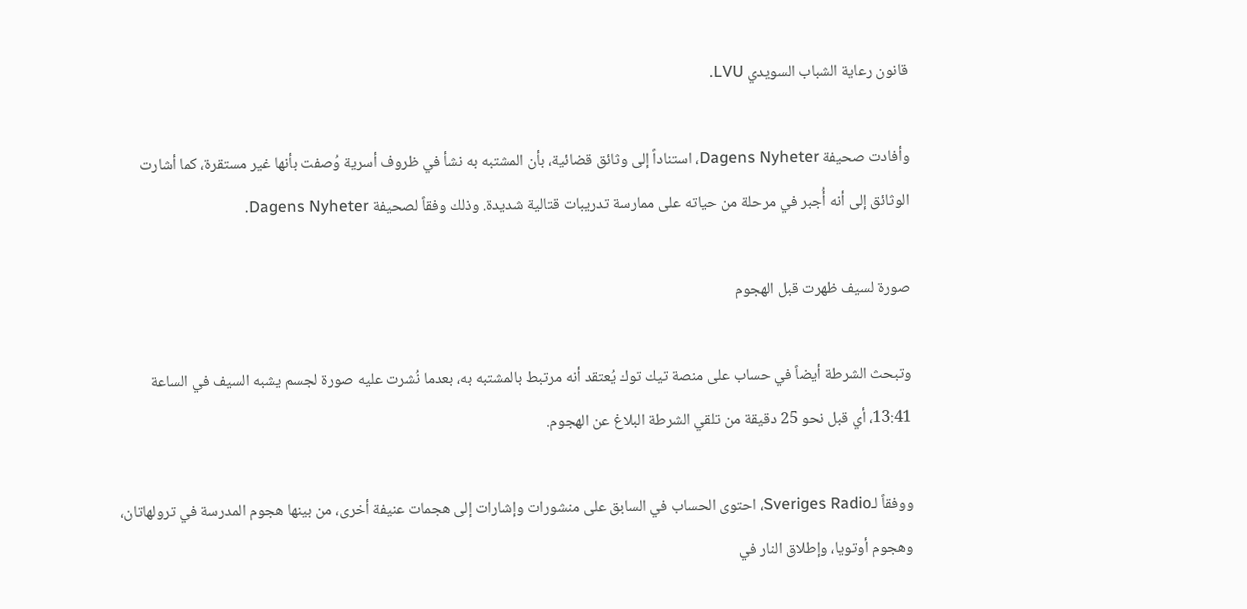قانون رعاية الشباب السويدي LVU.

وأفادت صحيفة Dagens Nyheter، استناداً إلى وثائق قضائية، بأن المشتبه به نشأ في ظروف أسرية وُصفت بأنها غير مستقرة، كما أشارت الوثائق إلى أنه أُجبر في مرحلة من حياته على ممارسة تدريبات قتالية شديدة. وذلك وفقاً لصحيفة Dagens Nyheter.

صورة لسيف ظهرت قبل الهجوم

وتبحث الشرطة أيضاً في حساب على منصة تيك توك يُعتقد أنه مرتبط بالمشتبه به، بعدما نُشرت عليه صورة لجسم يشبه السيف في الساعة 13:41، أي قبل نحو 25 دقيقة من تلقي الشرطة البلاغ عن الهجوم.

ووفقاً لـSveriges Radio، احتوى الحساب في السابق على منشورات وإشارات إلى هجمات عنيفة أخرى، من بينها هجوم المدرسة في ترولهاتان، وهجوم أوتويا، وإطلاق النار في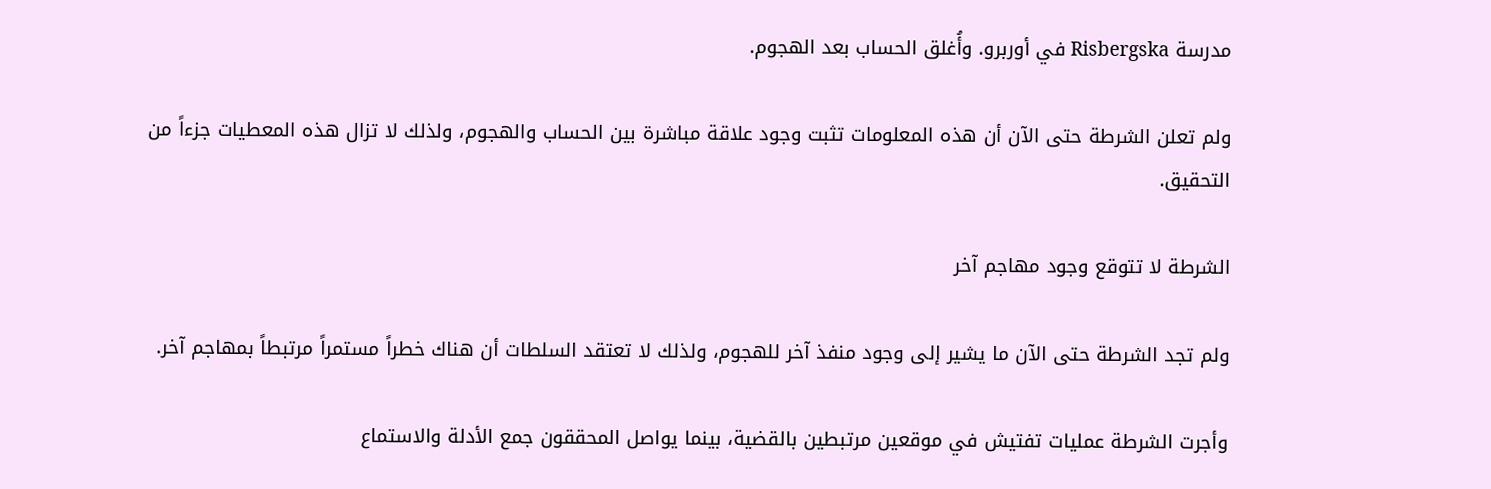مدرسة Risbergska في أوربرو. وأُغلق الحساب بعد الهجوم.

ولم تعلن الشرطة حتى الآن أن هذه المعلومات تثبت وجود علاقة مباشرة بين الحساب والهجوم، ولذلك لا تزال هذه المعطيات جزءاً من التحقيق.

الشرطة لا تتوقع وجود مهاجم آخر

ولم تجد الشرطة حتى الآن ما يشير إلى وجود منفذ آخر للهجوم، ولذلك لا تعتقد السلطات أن هناك خطراً مستمراً مرتبطاً بمهاجم آخر.

وأجرت الشرطة عمليات تفتيش في موقعين مرتبطين بالقضية، بينما يواصل المحققون جمع الأدلة والاستماع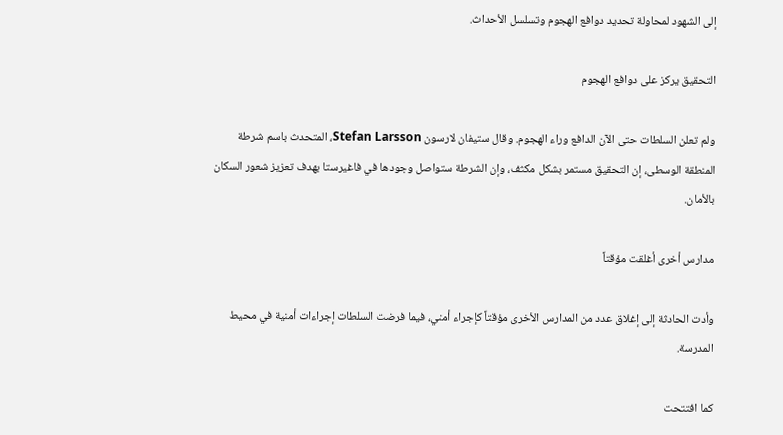إلى الشهود لمحاولة تحديد دوافع الهجوم وتسلسل الأحداث.

التحقيق يركز على دوافع الهجوم

ولم تعلن السلطات حتى الآن الدافع وراء الهجوم. وقال ستيفان لارسون Stefan Larsson، المتحدث باسم شرطة المنطقة الوسطى، إن التحقيق مستمر بشكل مكثف، وإن الشرطة ستواصل وجودها في فاغيرستا بهدف تعزيز شعور السكان بالأمان.

مدارس أخرى أغلقت مؤقتاً

وأدت الحادثة إلى إغلاق عدد من المدارس الأخرى مؤقتاً كإجراء أمني، فيما فرضت السلطات إجراءات أمنية في محيط المدرسة.

كما افتتحت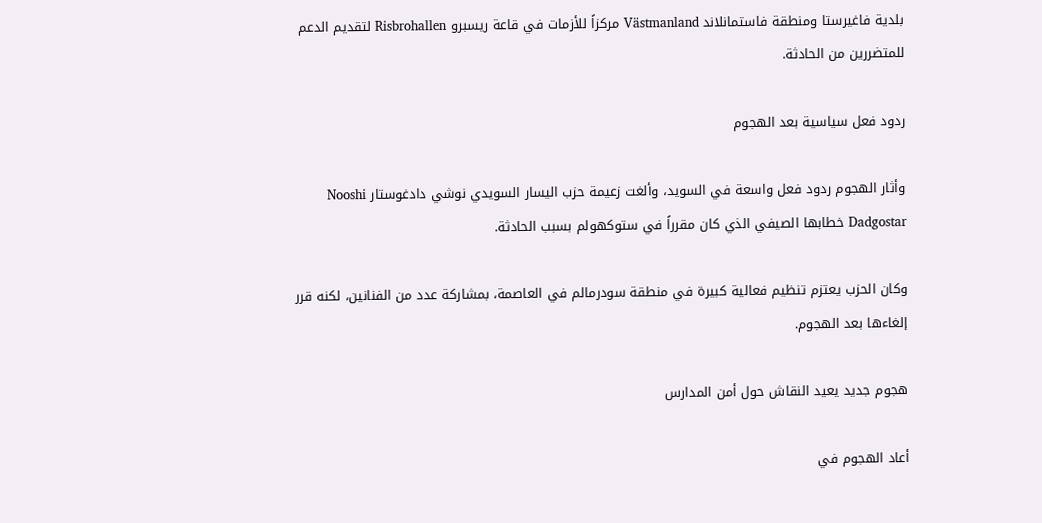بلدية فاغيرستا ومنطقة فاستمانلاند Västmanland مركزاً للأزمات في قاعة ريسبرو Risbrohallen لتقديم الدعم للمتضررين من الحادثة.

ردود فعل سياسية بعد الهجوم

وأثار الهجوم ردود فعل واسعة في السويد، وألغت زعيمة حزب اليسار السويدي نوشي دادغوستار Nooshi Dadgostar خطابها الصيفي الذي كان مقرراً في ستوكهولم بسبب الحادثة.

وكان الحزب يعتزم تنظيم فعالية كبيرة في منطقة سودرمالم في العاصمة، بمشاركة عدد من الفنانين، لكنه قرر إلغاءها بعد الهجوم.

هجوم جديد يعيد النقاش حول أمن المدارس

أعاد الهجوم في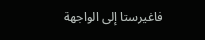فاغيرستا إلى الواجهة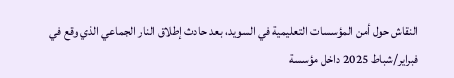النقاش حول أمن المؤسسات التعليمية في السويد، بعد حادث إطلاق النار الجماعي الذي وقع في فبراير/شباط 2025 داخل مؤسسة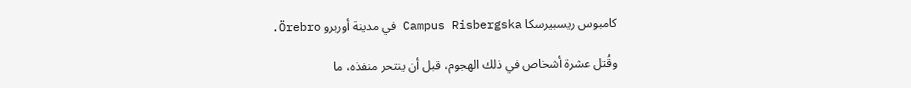كامبوس ريسبيرسكا Campus Risbergska في مدينة أوربرو Örebro.

وقُتل عشرة أشخاص في ذلك الهجوم، قبل أن ينتحر منفذه، ما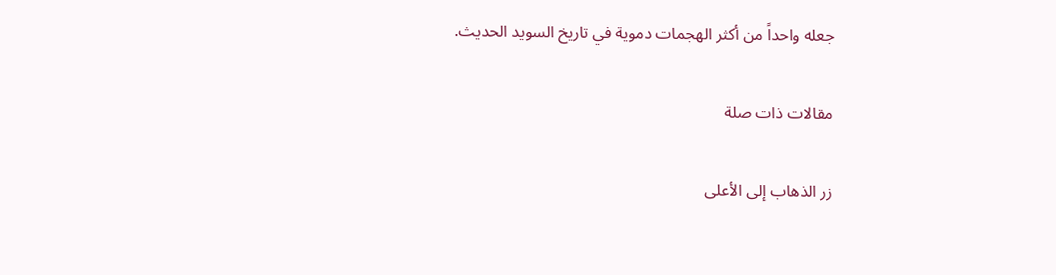جعله واحداً من أكثر الهجمات دموية في تاريخ السويد الحديث.

مقالات ذات صلة

زر الذهاب إلى الأعلى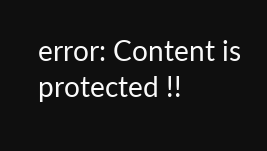error: Content is protected !!